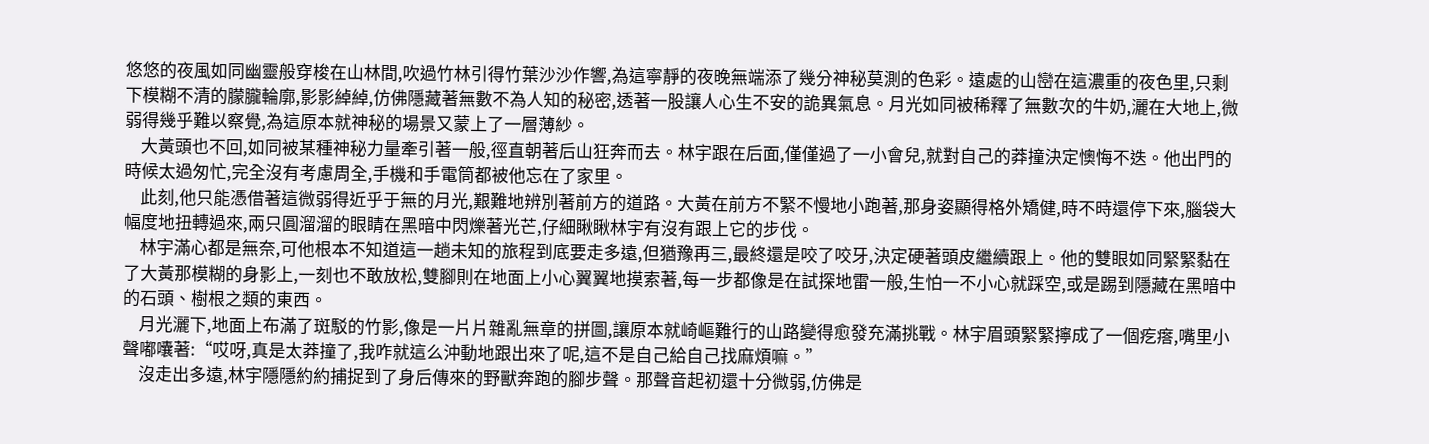悠悠的夜風如同幽靈般穿梭在山林間,吹過竹林引得竹葉沙沙作響,為這寧靜的夜晚無端添了幾分神秘莫測的色彩。遠處的山巒在這濃重的夜色里,只剩下模糊不清的朦朧輪廓,影影綽綽,仿佛隱藏著無數不為人知的秘密,透著一股讓人心生不安的詭異氣息。月光如同被稀釋了無數次的牛奶,灑在大地上,微弱得幾乎難以察覺,為這原本就神秘的場景又蒙上了一層薄紗。
    大黃頭也不回,如同被某種神秘力量牽引著一般,徑直朝著后山狂奔而去。林宇跟在后面,僅僅過了一小會兒,就對自己的莽撞決定懊悔不迭。他出門的時候太過匆忙,完全沒有考慮周全,手機和手電筒都被他忘在了家里。
    此刻,他只能憑借著這微弱得近乎于無的月光,艱難地辨別著前方的道路。大黃在前方不緊不慢地小跑著,那身姿顯得格外矯健,時不時還停下來,腦袋大幅度地扭轉過來,兩只圓溜溜的眼睛在黑暗中閃爍著光芒,仔細瞅瞅林宇有沒有跟上它的步伐。
    林宇滿心都是無奈,可他根本不知道這一趟未知的旅程到底要走多遠,但猶豫再三,最終還是咬了咬牙,決定硬著頭皮繼續跟上。他的雙眼如同緊緊黏在了大黃那模糊的身影上,一刻也不敢放松,雙腳則在地面上小心翼翼地摸索著,每一步都像是在試探地雷一般,生怕一不小心就踩空,或是踢到隱藏在黑暗中的石頭、樹根之類的東西。
    月光灑下,地面上布滿了斑駁的竹影,像是一片片雜亂無章的拼圖,讓原本就崎嶇難行的山路變得愈發充滿挑戰。林宇眉頭緊緊擰成了一個疙瘩,嘴里小聲嘟囔著:“哎呀,真是太莽撞了,我咋就這么沖動地跟出來了呢,這不是自己給自己找麻煩嘛。”
    沒走出多遠,林宇隱隱約約捕捉到了身后傳來的野獸奔跑的腳步聲。那聲音起初還十分微弱,仿佛是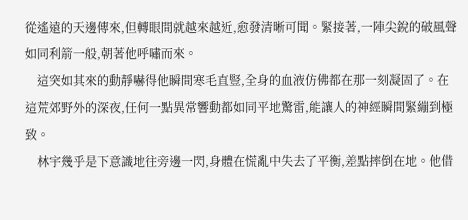從遙遠的天邊傳來,但轉眼間就越來越近,愈發清晰可聞。緊接著,一陣尖銳的破風聲如同利箭一般,朝著他呼嘯而來。
    這突如其來的動靜嚇得他瞬間寒毛直豎,全身的血液仿佛都在那一刻凝固了。在這荒郊野外的深夜,任何一點異常響動都如同平地驚雷,能讓人的神經瞬間緊繃到極致。
    林宇幾乎是下意識地往旁邊一閃,身體在慌亂中失去了平衡,差點摔倒在地。他借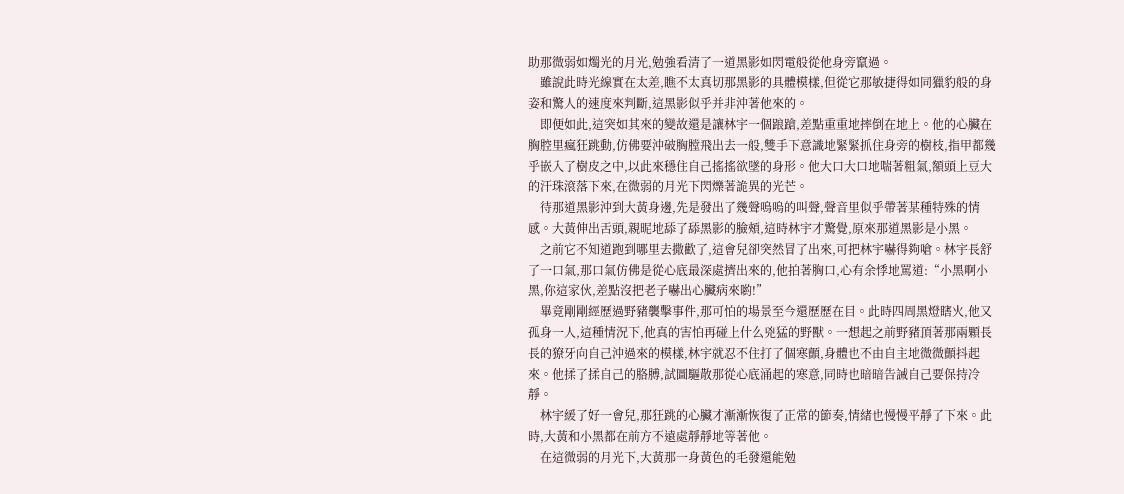助那微弱如燭光的月光,勉強看清了一道黑影如閃電般從他身旁竄過。
    雖說此時光線實在太差,瞧不太真切那黑影的具體模樣,但從它那敏捷得如同獵豹般的身姿和驚人的速度來判斷,這黑影似乎并非沖著他來的。
    即便如此,這突如其來的變故還是讓林宇一個踉蹌,差點重重地摔倒在地上。他的心臟在胸腔里瘋狂跳動,仿佛要沖破胸膛飛出去一般,雙手下意識地緊緊抓住身旁的樹枝,指甲都幾乎嵌入了樹皮之中,以此來穩住自己搖搖欲墜的身形。他大口大口地喘著粗氣,額頭上豆大的汗珠滾落下來,在微弱的月光下閃爍著詭異的光芒。
    待那道黑影沖到大黃身邊,先是發出了幾聲嗚嗚的叫聲,聲音里似乎帶著某種特殊的情感。大黃伸出舌頭,親昵地舔了舔黑影的臉頰,這時林宇才驚覺,原來那道黑影是小黑。
    之前它不知道跑到哪里去撒歡了,這會兒卻突然冒了出來,可把林宇嚇得夠嗆。林宇長舒了一口氣,那口氣仿佛是從心底最深處擠出來的,他拍著胸口,心有余悸地罵道:“小黑啊小黑,你這家伙,差點沒把老子嚇出心臟病來喲!”
    畢竟剛剛經歷過野豬襲擊事件,那可怕的場景至今還歷歷在目。此時四周黑燈瞎火,他又孤身一人,這種情況下,他真的害怕再碰上什么兇猛的野獸。一想起之前野豬頂著那兩顆長長的獠牙向自己沖過來的模樣,林宇就忍不住打了個寒顫,身體也不由自主地微微顫抖起來。他揉了揉自己的胳膊,試圖驅散那從心底涌起的寒意,同時也暗暗告誡自己要保持冷靜。
    林宇緩了好一會兒,那狂跳的心臟才漸漸恢復了正常的節奏,情緒也慢慢平靜了下來。此時,大黃和小黑都在前方不遠處靜靜地等著他。
    在這微弱的月光下,大黃那一身黃色的毛發還能勉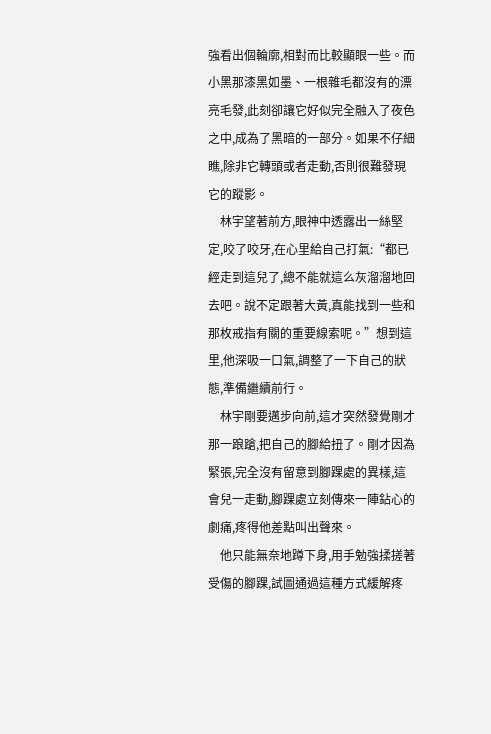強看出個輪廓,相對而比較顯眼一些。而小黑那漆黑如墨、一根雜毛都沒有的漂亮毛發,此刻卻讓它好似完全融入了夜色之中,成為了黑暗的一部分。如果不仔細瞧,除非它轉頭或者走動,否則很難發現它的蹤影。
    林宇望著前方,眼神中透露出一絲堅定,咬了咬牙,在心里給自己打氣:“都已經走到這兒了,總不能就這么灰溜溜地回去吧。說不定跟著大黃,真能找到一些和那枚戒指有關的重要線索呢。”想到這里,他深吸一口氣,調整了一下自己的狀態,準備繼續前行。
    林宇剛要邁步向前,這才突然發覺剛才那一踉蹌,把自己的腳給扭了。剛才因為緊張,完全沒有留意到腳踝處的異樣,這會兒一走動,腳踝處立刻傳來一陣鉆心的劇痛,疼得他差點叫出聲來。
    他只能無奈地蹲下身,用手勉強揉搓著受傷的腳踝,試圖通過這種方式緩解疼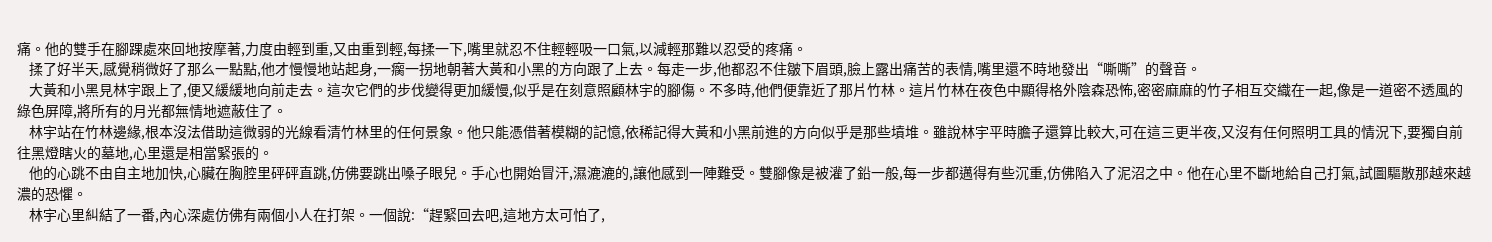痛。他的雙手在腳踝處來回地按摩著,力度由輕到重,又由重到輕,每揉一下,嘴里就忍不住輕輕吸一口氣,以減輕那難以忍受的疼痛。
    揉了好半天,感覺稍微好了那么一點點,他才慢慢地站起身,一瘸一拐地朝著大黃和小黑的方向跟了上去。每走一步,他都忍不住皺下眉頭,臉上露出痛苦的表情,嘴里還不時地發出“嘶嘶”的聲音。
    大黃和小黑見林宇跟上了,便又緩緩地向前走去。這次它們的步伐變得更加緩慢,似乎是在刻意照顧林宇的腳傷。不多時,他們便靠近了那片竹林。這片竹林在夜色中顯得格外陰森恐怖,密密麻麻的竹子相互交織在一起,像是一道密不透風的綠色屏障,將所有的月光都無情地遮蔽住了。
    林宇站在竹林邊緣,根本沒法借助這微弱的光線看清竹林里的任何景象。他只能憑借著模糊的記憶,依稀記得大黃和小黑前進的方向似乎是那些墳堆。雖說林宇平時膽子還算比較大,可在這三更半夜,又沒有任何照明工具的情況下,要獨自前往黑燈瞎火的墓地,心里還是相當緊張的。
    他的心跳不由自主地加快,心臟在胸腔里砰砰直跳,仿佛要跳出嗓子眼兒。手心也開始冒汗,濕漉漉的,讓他感到一陣難受。雙腳像是被灌了鉛一般,每一步都邁得有些沉重,仿佛陷入了泥沼之中。他在心里不斷地給自己打氣,試圖驅散那越來越濃的恐懼。
    林宇心里糾結了一番,內心深處仿佛有兩個小人在打架。一個說:“趕緊回去吧,這地方太可怕了,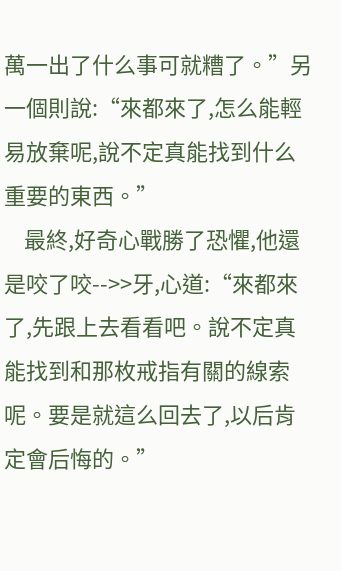萬一出了什么事可就糟了。”另一個則說:“來都來了,怎么能輕易放棄呢,說不定真能找到什么重要的東西。”
    最終,好奇心戰勝了恐懼,他還是咬了咬-->>牙,心道:“來都來了,先跟上去看看吧。說不定真能找到和那枚戒指有關的線索呢。要是就這么回去了,以后肯定會后悔的。”